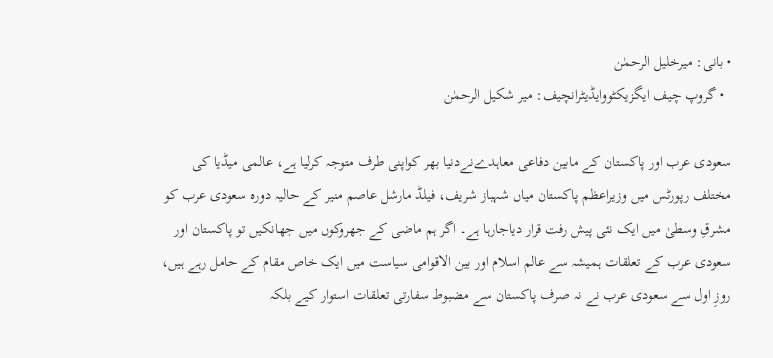• بانی: میرخلیل الرحمٰن
  • گروپ چیف ایگزیکٹووایڈیٹرانچیف: میر شکیل الرحمٰن

سعودی عرب اور پاکستان کے مابین دفاعی معاہدےنےدنیا بھر کواپنی طرف متوجہ کرلیا ہے، عالمی میڈیا کی مختلف رپورٹس میں وزیراعظم پاکستان میاں شہباز شریف، فیلڈ مارشل عاصم منیر کے حالیہ دورہ سعودی عرب کو مشرقِ وسطیٰ میں ایک نئی پیش رفت قرار دیاجارہا ہے۔ اگر ہم ماضی کے جھروکوں میں جھانکیں تو پاکستان اور سعودی عرب کے تعلقات ہمیشہ سے عالم اسلام اور بین الاقوامی سیاست میں ایک خاص مقام کے حامل رہے ہیں، روزِ اول سے سعودی عرب نے نہ صرف پاکستان سے مضبوط سفارتی تعلقات استوار کیے بلکہ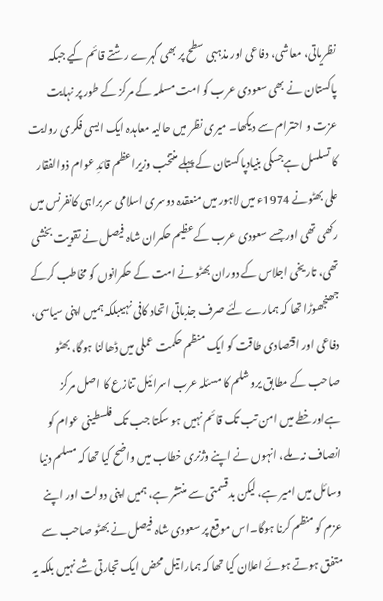نظریاتی، معاشی، دفاعی اور مذہبی سطح پر بھی گہرے رشتے قائم کیے جبکہ پاکستان نے بھی سعودی عرب کو امت مسلمہ کے مرکز کے طور پر نہایت عزت و احترام سے دیکھا۔ میری نظر میں حالیہ معاہدہ ایک ایسی فکری روایت کا تسلسل ہےجسکی بنیادپاکستان کے پہلے منتخب وزیراعظم قائدِ عوام ذوالفقار علی بھٹونے 1974ء میں لاہور میں منعقدہ دوسری اسلامی سربراہی کانفرنس میں رکھی تھی اور جسے سعودی عرب کےعظیم حکمران شاہ فیصل نے تقویت بخشی تھی، تاریخی اجلاس کے دوران بھٹو نے امت کے حکمرانوں کو مخاطب کرکے جھنجھوڑا تھا کہ ہمارے لئے صرف جذباتی اتحاد کافی نہیںبلکہ ہمیں اپنی سیاسی، دفاعی اور اقتصادی طاقت کو ایک منظم حکمت عملی میں ڈھالنا ہوگا، بھٹو صاحب کے مطابق یروشلم کا مسئلہ عرب اسرائیل تنازع کا اصل مرکز ہےاورخطے میں امن تب تک قائم نہیں ہو سکتا جب تک فلسطینی عوام کو انصاف نہ ملے، انہوں نے اپنے وژنری خطاب میں واضح کیا تھا کہ مسلم دنیا وسائل میں امیر ہے، لیکن بدقسمتی سے منتشر ہے، ہمیں اپنی دولت اور اپنے عزم کو منظم کرنا ہوگا۔اس موقع پر سعودی شاہ فیصل نے بھٹو صاحب سے متفق ہوتے ہوئے اعلان کیا تھا کہ ہمارا تیل محض ایک تجارتی شے نہیں بلکہ یہ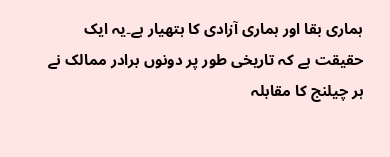ہماری بقا اور ہماری آزادی کا ہتھیار ہے۔یہ ایک حقیقت ہے کہ تاریخی طور پر دونوں برادر ممالک نے ہر چیلنج کا مقابلہ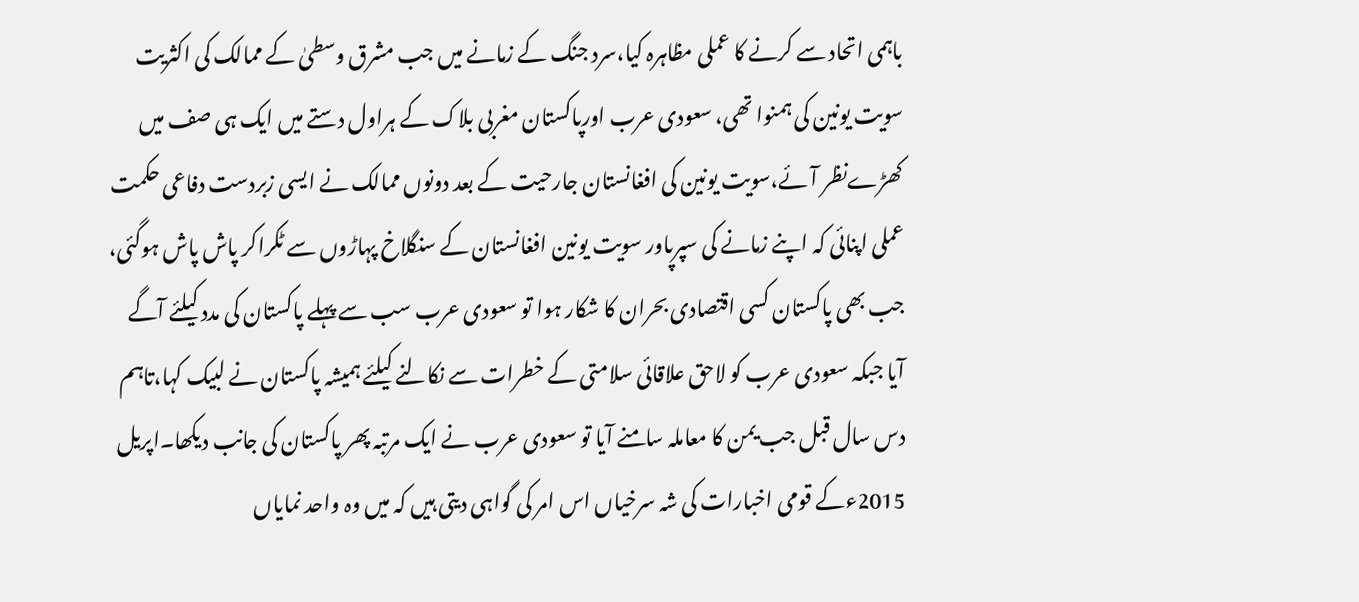باہمی اتحاد سے کرنے کا عملی مظاہرہ کیا،سرد جنگ کے زمانے میں جب مشرق وسطیٰ کے ممالک کی اکثریت سویت یونین کی ہمنوا تھی، سعودی عرب اورپاکستان مغربی بلاک کے ہراول دستے میں ایک ہی صف میں کھڑےنظر آئے،سویت یونین کی افغانستان جارحیت کے بعد دونوں ممالک نے ایسی زبردست دفاعی حکمت عملی اپنائی کہ اپنے زمانے کی سپرپاور سویت یونین افغانستان کے سنگلاخ پہاڑوں سے ٹکراکر پاش پاش ہوگئی، جب بھی پاکستان کسی اقتصادی بحران کا شکار ہوا تو سعودی عرب سب سے پہلے پاکستان کی مدد کیلئے آگے آیا جبکہ سعودی عرب کو لاحق علاقائی سلامتی کے خطرات سے نکالنے کیلئے ہمیشہ پاکستان نے لبیک کہا،تاہم دس سال قبل جب یمن کا معاملہ سامنے آیا تو سعودی عرب نے ایک مرتبہ پھر پاکستان کی جانب دیکھا۔اپریل 2015ءکے قومی اخبارات کی شہ سرخیاں اس امر کی گواہی دیتی ہیں کہ میں وہ واحد نمایاں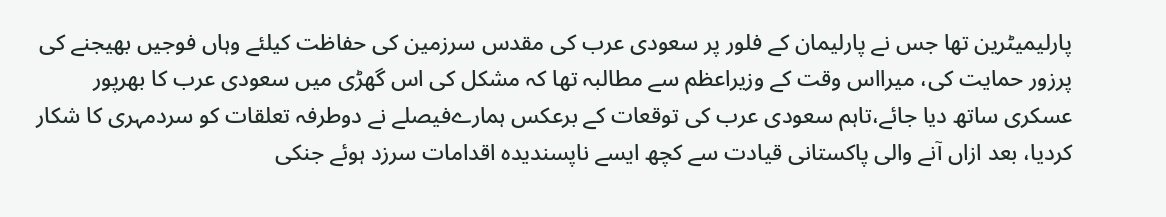پارلیمیٹرین تھا جس نے پارلیمان کے فلور پر سعودی عرب کی مقدس سرزمین کی حفاظت کیلئے وہاں فوجیں بھیجنے کی پرزور حمایت کی، میرااس وقت کے وزیراعظم سے مطالبہ تھا کہ مشکل کی اس گھڑی میں سعودی عرب کا بھرپور عسکری ساتھ دیا جائے،تاہم سعودی عرب کی توقعات کے برعکس ہمارےفیصلے نے دوطرفہ تعلقات کو سردمہری کا شکار کردیا، بعد ازاں آنے والی پاکستانی قیادت سے کچھ ایسے ناپسندیدہ اقدامات سرزد ہوئے جنکی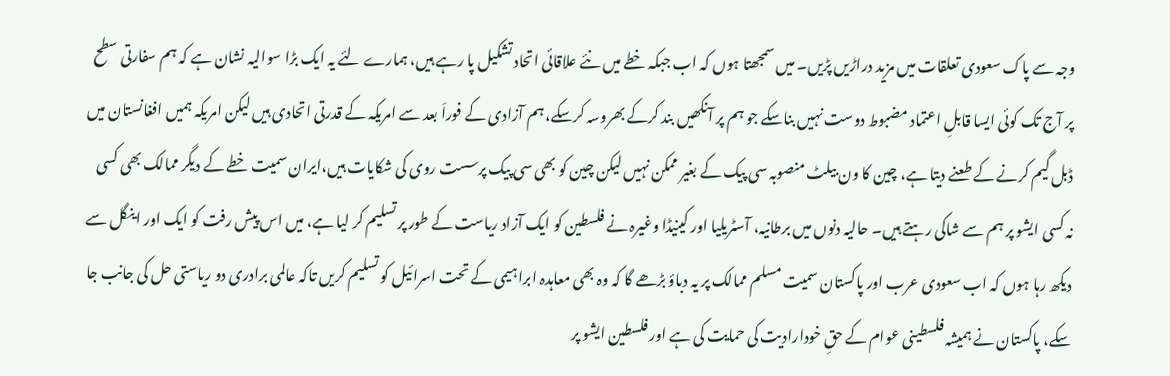وجہ سے پاک سعودی تعلقات میں مزید دراڑیں پڑیں۔ میں سمجھتا ہوں کہ اب جبکہ خطے میں نئے علاقائی اتحاد تشکیل پا رہے ہیں، ہمارے لئے یہ ایک بڑا سوالیہ نشان ہے کہ ہم سفارتی سطح پر آج تک کوئی ایسا قابلِ اعتماد مضبوط دوست نہیں بناسکے جو ہم پر آنکھیں بند کرکے بھروسہ کرسکے، ہم آزادی کے فوراَ بعد سے امریکہ کے قدرتی اتحادی ہیں لیکن امریکہ ہمیں افغانستان میں ڈبل گیم کرنے کے طعنے دیتا ہے، چین کا ون بیلٹ منصوبہ سی پیک کے بغیر ممکن نہیں لیکن چین کو بھی سی پیک پرسست روی کی شکایات ہیں،ایران سمیت خطے کے دیگر ممالک بھی کسی نہ کسی ایشو پر ہم سے شاکی رہتے ہیں۔ حالیہ دنوں میں برطانیہ، آسٹریلیا اور کینیڈا وغیرہ نے فلسطین کو ایک آزاد ریاست کے طور پر تسلیم کر لیا ہے، میں اس پیش رفت کو ایک اور اینگل سے دیکھ رہا ہوں کہ اب سعودی عرب اور پاکستان سمیت مسلم ممالک پر یہ دباؤ بڑھے گا کہ وہ بھی معاہدہ ابراہیمی کے تحت اسرائیل کو تسلیم کریں تاکہ عالمی برادری دو ریاستی حل کی جانب جا سکے، پاکستان نے ہمیشہ فلسطینی عوام کے حقِ خودارادیت کی حمایت کی ہے اور فلسطین ایشو پر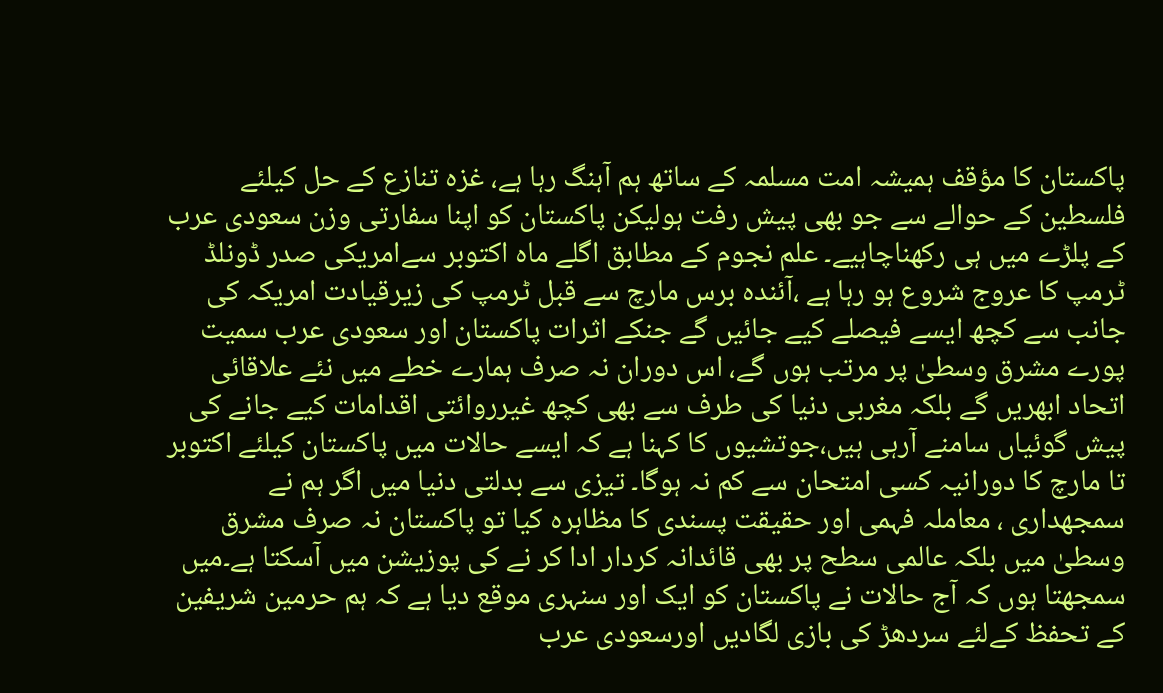پاکستان کا مؤقف ہمیشہ امت مسلمہ کے ساتھ ہم آہنگ رہا ہے، غزہ تنازع کے حل کیلئے فلسطین کے حوالے سے جو بھی پیش رفت ہولیکن پاکستان کو اپنا سفارتی وزن سعودی عرب کے پلڑے میں ہی رکھناچاہیے۔ علم نجوم کے مطابق اگلے ماہ اکتوبر سےامریکی صدر ڈونلڈ ٹرمپ کا عروج شروع ہو رہا ہے ،آئندہ برس مارچ سے قبل ٹرمپ کی زیرقیادت امریکہ کی جانب سے کچھ ایسے فیصلے کیے جائیں گے جنکے اثرات پاکستان اور سعودی عرب سمیت پورے مشرق وسطیٰ پر مرتب ہوں گے، اس دوران نہ صرف ہمارے خطے میں نئے علاقائی اتحاد ابھریں گے بلکہ مغربی دنیا کی طرف سے بھی کچھ غیرروائتی اقدامات کیے جانے کی پیش گوئیاں سامنے آرہی ہیں،جوتشیوں کا کہنا ہے کہ ایسے حالات میں پاکستان کیلئے اکتوبر تا مارچ کا دورانیہ کسی امتحان سے کم نہ ہوگا۔ تیزی سے بدلتی دنیا میں اگر ہم نے سمجھداری ، معاملہ فہمی اور حقیقت پسندی کا مظاہرہ کیا تو پاکستان نہ صرف مشرق وسطیٰ میں بلکہ عالمی سطح پر بھی قائدانہ کردار ادا کر نے کی پوزیشن میں آسکتا ہے۔میں سمجھتا ہوں کہ آج حالات نے پاکستان کو ایک اور سنہری موقع دیا ہے کہ ہم حرمین شریفین کے تحفظ کےلئے سردھڑ کی بازی لگادیں اورسعودی عرب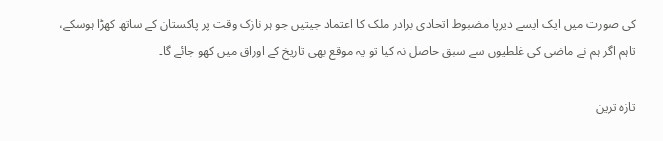کی صورت میں ایک ایسے دیرپا مضبوط اتحادی برادر ملک کا اعتماد جیتیں جو ہر نازک وقت پر پاکستان کے ساتھ کھڑا ہوسکے، تاہم اگر ہم نے ماضی کی غلطیوں سے سبق حاصل نہ کیا تو یہ موقع بھی تاریخ کے اوراق میں کھو جائے گا۔

تازہ ترین